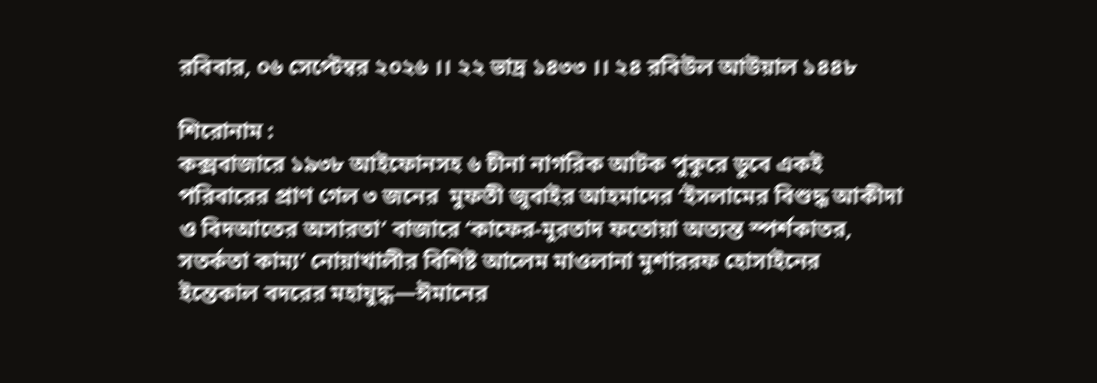রবিবার, ০৬ সেপ্টেম্বর ২০২৬ ।। ২২ ভাদ্র ১৪৩৩ ।। ২৪ রবিউল আউয়াল ১৪৪৮

শিরোনাম :
কক্সবাজারে ১৯৩৮ আইফোনসহ ৬ চীনা নাগরিক আটক পুকুরে ডুবে একই পরিবারের প্রাণ গেল ৩ জনের  মুফতী জুবাইর আহমাদের ‘ইসলামের বিশুদ্ধ আকীদা ও বিদআতের অসারতা’ বাজারে ‘কাফের-মুরতাদ ফতোয়া অত্যন্ত স্পর্শকাতর, সতর্কতা কাম্য’ নোয়াখালীর বিশিষ্ট আলেম মাওলানা মুশাররফ হোসাইনের ইন্তেকাল বদরের মহাযুদ্ধ—ঈমানের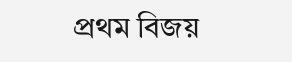প্রথম বিজয়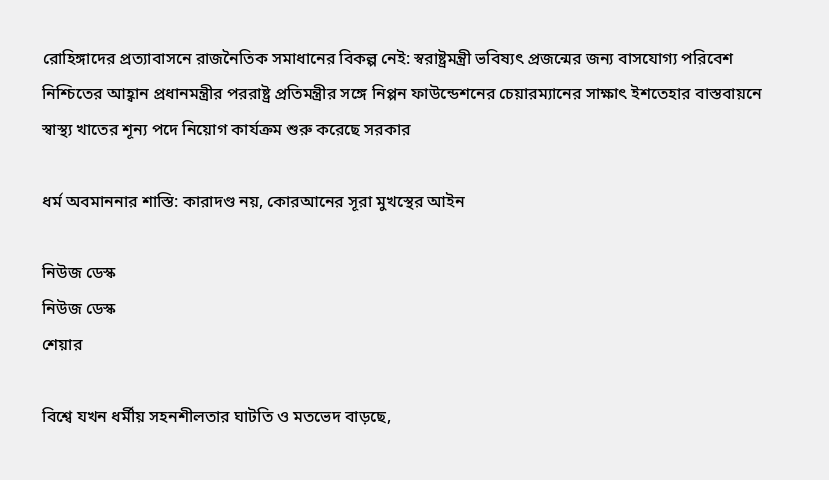রোহিঙ্গাদের প্রত্যাবাসনে রাজনৈতিক সমাধানের বিকল্প নেই: স্বরাষ্ট্রমন্ত্রী ভবিষ্যৎ প্রজন্মের জন্য বাসযোগ্য পরিবেশ নিশ্চিতের আহ্বান প্রধানমন্ত্রীর পররাষ্ট্র প্রতিমন্ত্রীর সঙ্গে নিপ্পন ফাউন্ডেশনের চেয়ারম্যানের সাক্ষাৎ ইশতেহার বাস্তবায়নে স্বাস্থ্য খাতের শূন্য পদে নিয়োগ কার্যক্রম শুরু করেছে সরকার

ধর্ম অবমাননার শাস্তি: কারাদণ্ড নয়, কোরআনের সূরা মুখস্থের আইন

নিউজ ডেস্ক
নিউজ ডেস্ক
শেয়ার

বিশ্বে যখন ধর্মীয় সহনশীলতার ঘাটতি ও মতভেদ বাড়ছে,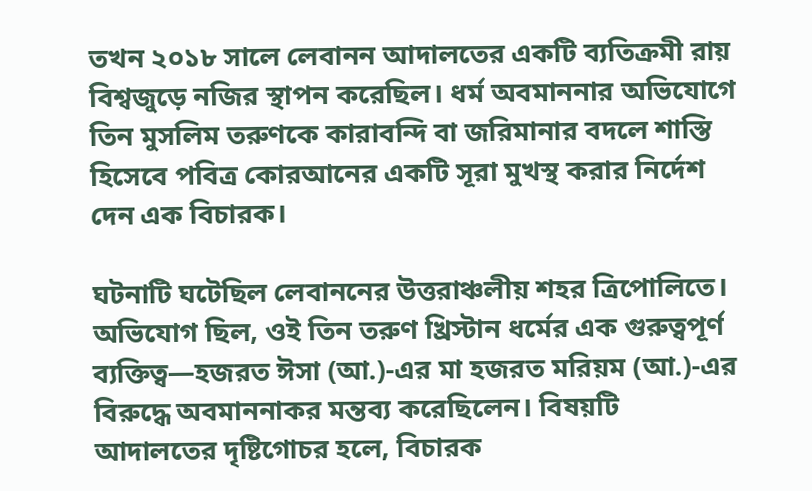তখন ২০১৮ সালে লেবানন আদালতের একটি ব্যতিক্রমী রায় বিশ্বজুড়ে নজির স্থাপন করেছিল। ধর্ম অবমাননার অভিযোগে তিন মুসলিম তরুণকে কারাবন্দি বা জরিমানার বদলে শাস্তি হিসেবে পবিত্র কোরআনের একটি সূরা মুখস্থ করার নির্দেশ দেন এক বিচারক।

ঘটনাটি ঘটেছিল লেবাননের উত্তরাঞ্চলীয় শহর ত্রিপোলিতে। অভিযোগ ছিল, ওই তিন তরুণ খ্রিস্টান ধর্মের এক গুরুত্বপূর্ণ ব্যক্তিত্ব—হজরত ঈসা (আ.)-এর মা হজরত মরিয়ম (আ.)-এর বিরুদ্ধে অবমাননাকর মন্তব্য করেছিলেন। বিষয়টি আদালতের দৃষ্টিগোচর হলে, বিচারক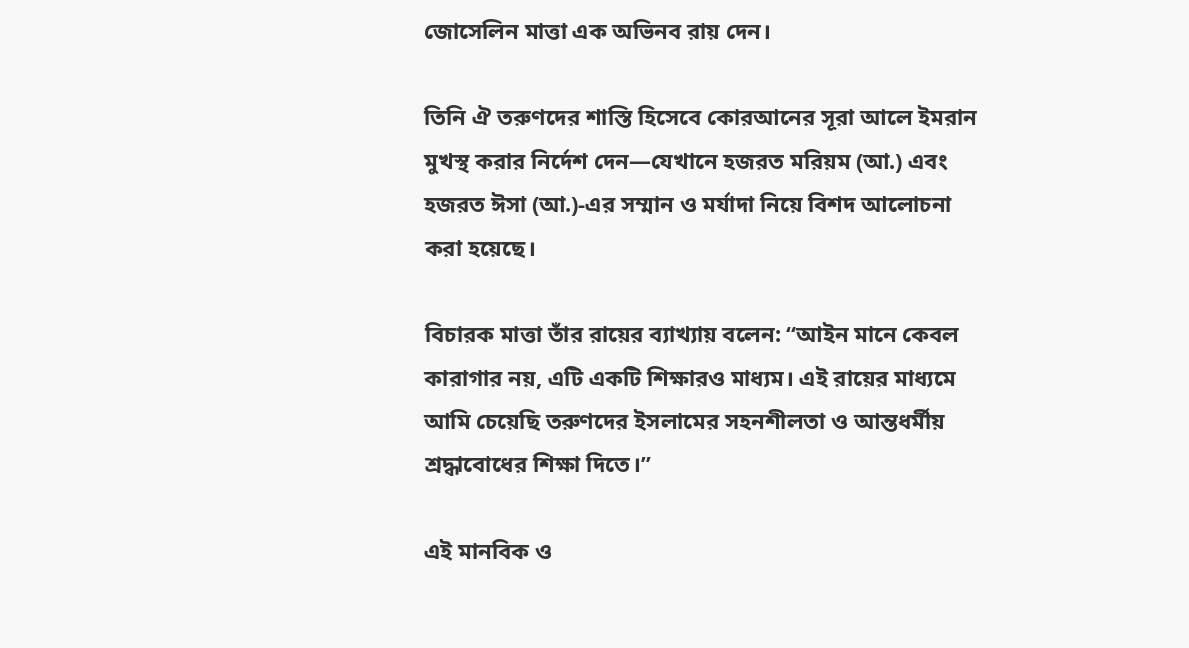জোসেলিন মাত্তা এক অভিনব রায় দেন।

তিনি ঐ তরুণদের শাস্তি হিসেবে কোরআনের সূরা আলে ইমরান মুখস্থ করার নির্দেশ দেন—যেখানে হজরত মরিয়ম (আ.) এবং হজরত ঈসা (আ.)-এর সম্মান ও মর্যাদা নিয়ে বিশদ আলোচনা করা হয়েছে।

বিচারক মাত্তা তাঁর রায়ের ব্যাখ্যায় বলেন: “আইন মানে কেবল কারাগার নয়, এটি একটি শিক্ষারও মাধ্যম। এই রায়ের মাধ্যমে আমি চেয়েছি তরুণদের ইসলামের সহনশীলতা ও আন্তধর্মীয় শ্রদ্ধাবোধের শিক্ষা দিতে।”

এই মানবিক ও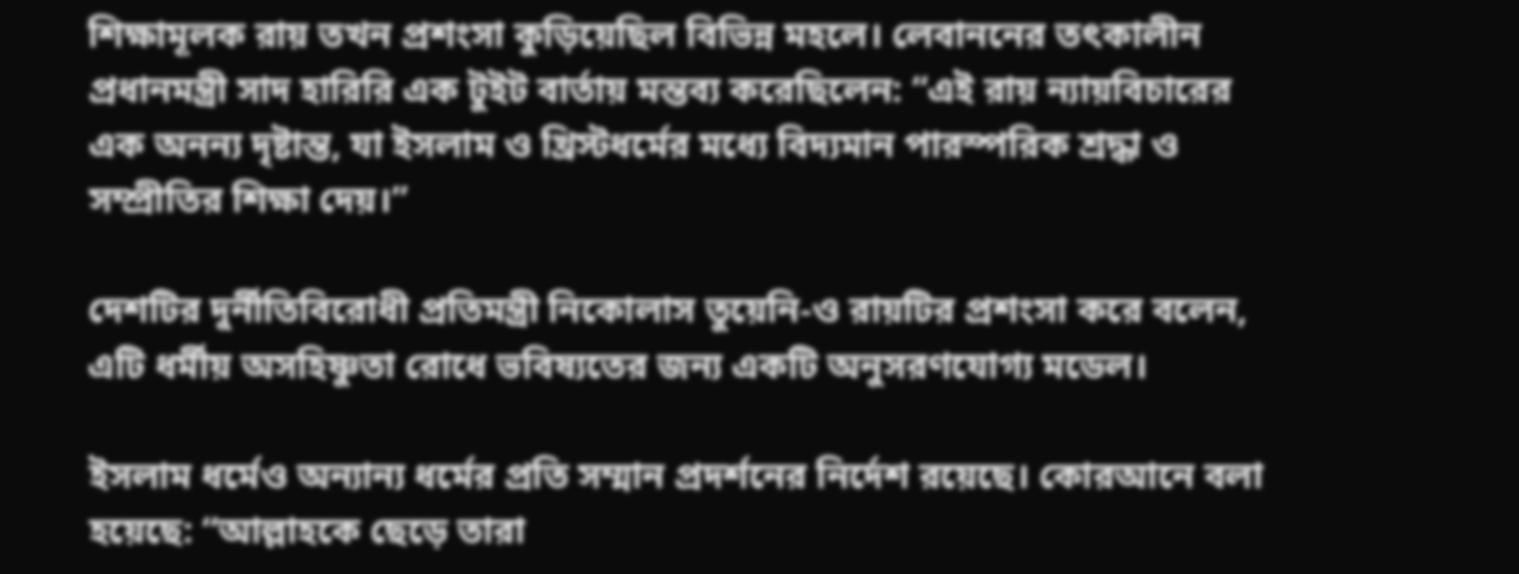শিক্ষামূলক রায় তখন প্রশংসা কুড়িয়েছিল বিভিন্ন মহলে। লেবাননের তৎকালীন প্রধানমন্ত্রী সাদ হারিরি এক টুইট বার্তায় মন্তব্য করেছিলেন: “এই রায় ন্যায়বিচারের এক অনন্য দৃষ্টান্ত, যা ইসলাম ও খ্রিস্টধর্মের মধ্যে বিদ্যমান পারস্পরিক শ্রদ্ধা ও সম্প্রীতির শিক্ষা দেয়।”

দেশটির দুর্নীতিবিরোধী প্রতিমন্ত্রী নিকোলাস তুয়েনি-ও রায়টির প্রশংসা করে বলেন, এটি ধর্মীয় অসহিষ্ণুতা রোধে ভবিষ্যতের জন্য একটি অনুসরণযোগ্য মডেল।

ইসলাম ধর্মেও অন্যান্য ধর্মের প্রতি সম্মান প্রদর্শনের নির্দেশ রয়েছে। কোরআনে বলা হয়েছে: “আল্লাহকে ছেড়ে তারা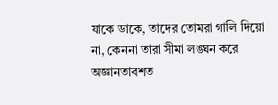যাকে ডাকে, তাদের তোমরা গালি দিয়ো না, কেননা তারা সীমা লঙ্ঘন করে অজ্ঞানতাবশত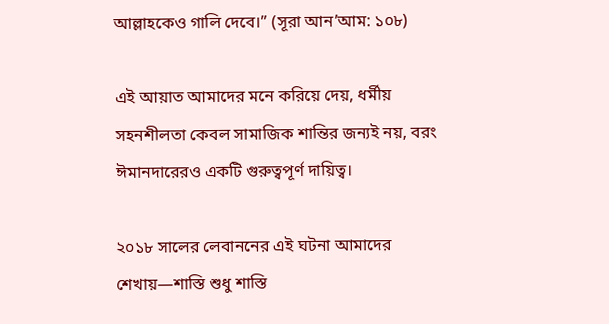আল্লাহকেও গালি দেবে।” (সূরা আন’আম: ১০৮)

এই আয়াত আমাদের মনে করিয়ে দেয়, ধর্মীয় সহনশীলতা কেবল সামাজিক শান্তির জন্যই নয়, বরং ঈমানদারেরও একটি গুরুত্বপূর্ণ দায়িত্ব।

২০১৮ সালের লেবাননের এই ঘটনা আমাদের শেখায়—শাস্তি শুধু শাস্তি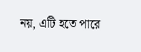নয়, এটি হতে পারে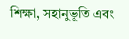শিক্ষা, সহানুভূতি এবং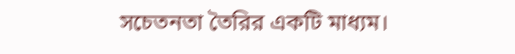সচেতনতা তৈরির একটি মাধ্যম।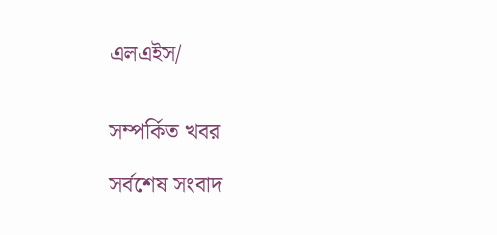এলএইস/


সম্পর্কিত খবর

সর্বশেষ সংবাদ